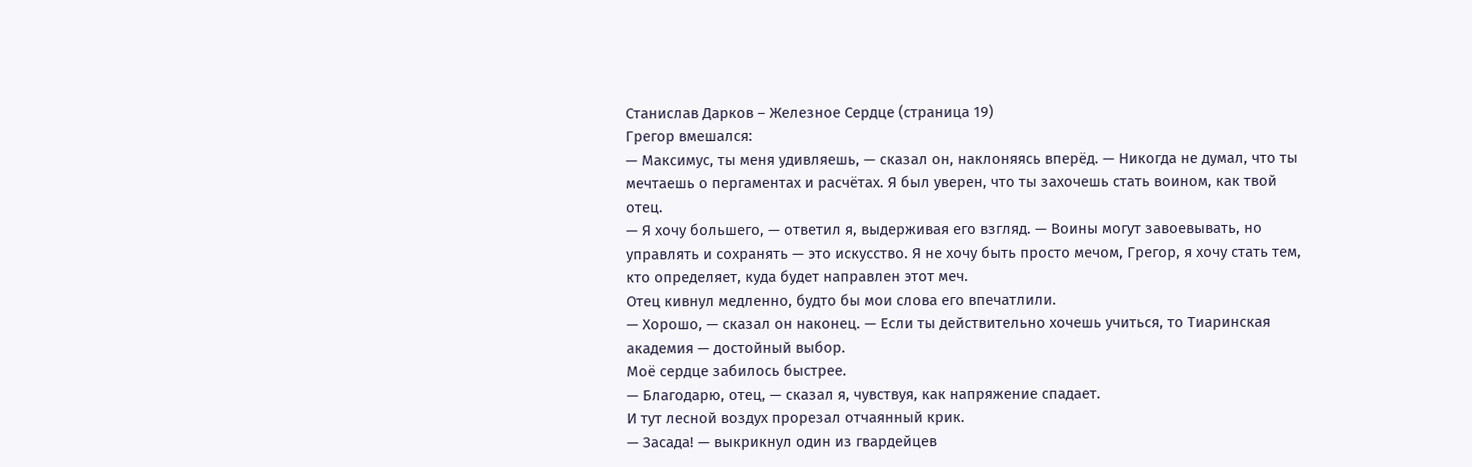Станислав Дарков – Железное Сердце (страница 19)
Грегор вмешался:
— Максимус, ты меня удивляешь, — сказал он, наклоняясь вперёд. — Никогда не думал, что ты мечтаешь о пергаментах и расчётах. Я был уверен, что ты захочешь стать воином, как твой отец.
— Я хочу большего, — ответил я, выдерживая его взгляд. — Воины могут завоевывать, но управлять и сохранять — это искусство. Я не хочу быть просто мечом, Грегор, я хочу стать тем, кто определяет, куда будет направлен этот меч.
Отец кивнул медленно, будто бы мои слова его впечатлили.
— Хорошо, — сказал он наконец. — Если ты действительно хочешь учиться, то Тиаринская академия — достойный выбор.
Моё сердце забилось быстрее.
— Благодарю, отец, — сказал я, чувствуя, как напряжение спадает.
И тут лесной воздух прорезал отчаянный крик.
— Засада! — выкрикнул один из гвардейцев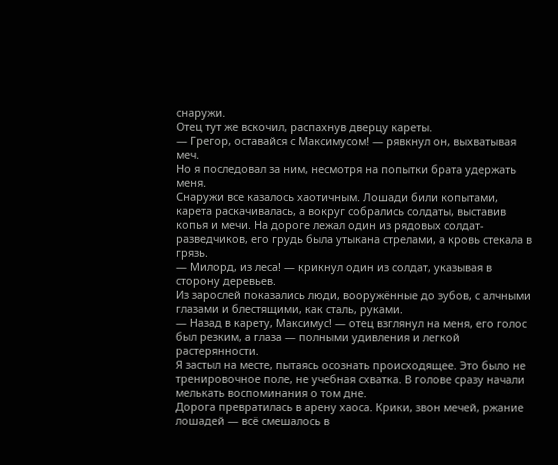снаружи.
Отец тут же вскочил, распахнув дверцу кареты.
— Грегор, оставайся с Максимусом! — рявкнул он, выхватывая меч.
Но я последовал за ним, несмотря на попытки брата удержать меня.
Снаружи все казалось хаотичным. Лошади били копытами, карета раскачивалась, а вокруг собрались солдаты, выставив копья и мечи. На дороге лежал один из рядовых солдат- разведчиков, его грудь была утыкана стрелами, а кровь стекала в грязь.
— Милорд, из леса! — крикнул один из солдат, указывая в сторону деревьев.
Из зарослей показались люди, вооружённые до зубов, с алчными глазами и блестящими, как сталь, руками.
— Назад в карету, Максимус! — отец взглянул на меня, его голос был резким, а глаза — полными удивления и легкой растерянности.
Я застыл на месте, пытаясь осознать происходящее. Это было не тренировочное поле, не учебная схватка. В голове сразу начали мелькать воспоминания о том дне.
Дорога превратилась в арену хаоса. Крики, звон мечей, ржание лошадей — всё смешалось в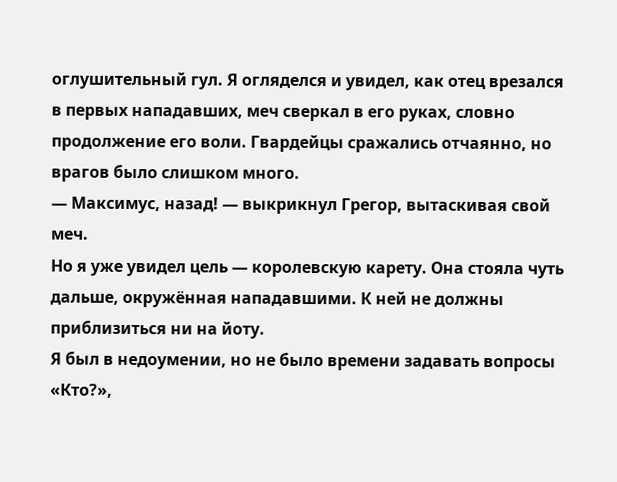оглушительный гул. Я огляделся и увидел, как отец врезался в первых нападавших, меч сверкал в его руках, словно продолжение его воли. Гвардейцы сражались отчаянно, но врагов было слишком много.
— Максимус, назад! — выкрикнул Грегор, вытаскивая свой меч.
Но я уже увидел цель — королевскую карету. Она стояла чуть дальше, окружённая нападавшими. К ней не должны приблизиться ни на йоту.
Я был в недоумении, но не было времени задавать вопросы «Кто?»,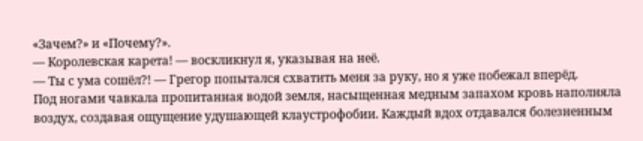«Зачем?» и «Почему?».
— Королевская карета! — воскликнул я, указывая на неё.
— Ты с ума сошёл?! — Грегор попытался схватить меня за руку, но я уже побежал вперёд.
Под ногами чавкала пропитанная водой земля, насыщенная медным запахом кровь наполняла воздух, создавая ощущение удушающей клаустрофобии. Каждый вдох отдавался болезненным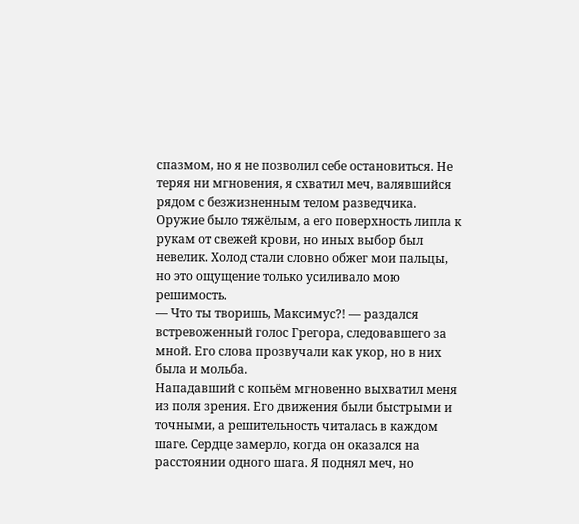спазмом, но я не позволил себе остановиться. Не теряя ни мгновения, я схватил меч, валявшийся рядом с безжизненным телом разведчика. Оружие было тяжёлым, а его поверхность липла к рукам от свежей крови, но иных выбор был невелик. Холод стали словно обжег мои пальцы, но это ощущение только усиливало мою решимость.
— Что ты творишь, Максимус?! — раздался встревоженный голос Грегора, следовавшего за мной. Его слова прозвучали как укор, но в них была и мольба.
Нападавший с копьём мгновенно выхватил меня из поля зрения. Его движения были быстрыми и точными, а решительность читалась в каждом шаге. Сердце замерло, когда он оказался на расстоянии одного шага. Я поднял меч, но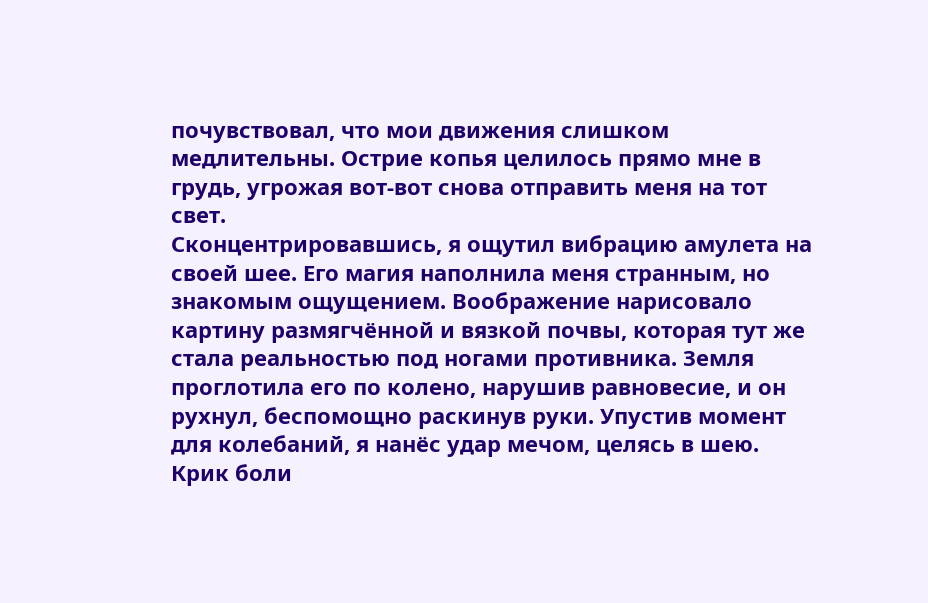почувствовал, что мои движения слишком медлительны. Острие копья целилось прямо мне в грудь, угрожая вот-вот снова отправить меня на тот свет.
Сконцентрировавшись, я ощутил вибрацию амулета на своей шее. Его магия наполнила меня странным, но знакомым ощущением. Воображение нарисовало картину размягчённой и вязкой почвы, которая тут же стала реальностью под ногами противника. Земля проглотила его по колено, нарушив равновесие, и он рухнул, беспомощно раскинув руки. Упустив момент для колебаний, я нанёс удар мечом, целясь в шею. Крик боли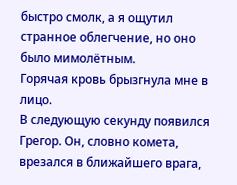быстро смолк, а я ощутил странное облегчение, но оно было мимолётным.
Горячая кровь брызгнула мне в лицо.
В следующую секунду появился Грегор. Он, словно комета, врезался в ближайшего врага,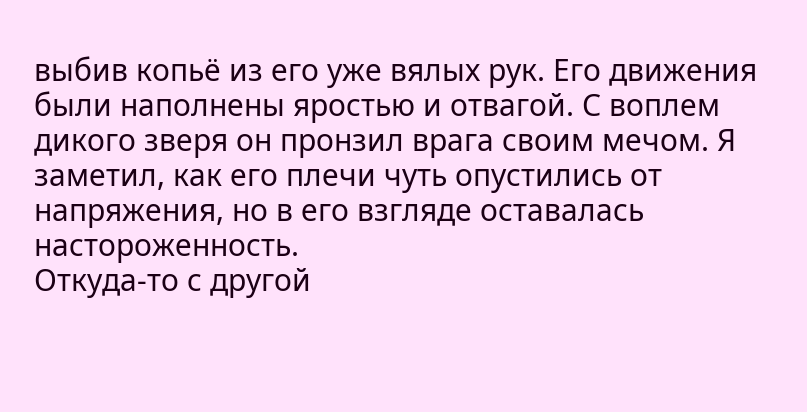выбив копьё из его уже вялых рук. Его движения были наполнены яростью и отвагой. С воплем дикого зверя он пронзил врага своим мечом. Я заметил, как его плечи чуть опустились от напряжения, но в его взгляде оставалась настороженность.
Откуда-то с другой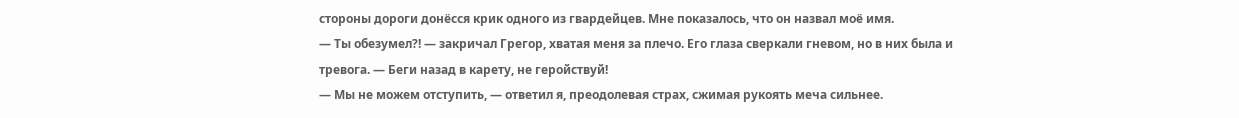стороны дороги донёсся крик одного из гвардейцев. Мне показалось, что он назвал моё имя.
— Ты обезумел?! — закричал Грегор, хватая меня за плечо. Его глаза сверкали гневом, но в них была и тревога. — Беги назад в карету, не геройствуй!
— Мы не можем отступить, — ответил я, преодолевая страх, сжимая рукоять меча сильнее.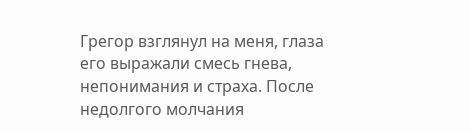Грегор взглянул на меня, глаза его выражали смесь гнева, непонимания и страха. После недолгого молчания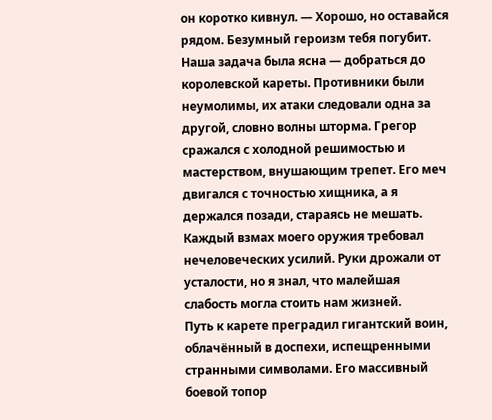он коротко кивнул. — Хорошо, но оставайся рядом. Безумный героизм тебя погубит.
Наша задача была ясна — добраться до королевской кареты. Противники были неумолимы, их атаки следовали одна за другой, словно волны шторма. Грегор сражался с холодной решимостью и мастерством, внушающим трепет. Его меч двигался с точностью хищника, а я держался позади, стараясь не мешать. Каждый взмах моего оружия требовал нечеловеческих усилий. Руки дрожали от усталости, но я знал, что малейшая слабость могла стоить нам жизней.
Путь к карете преградил гигантский воин, облачённый в доспехи, испещренными странными символами. Его массивный боевой топор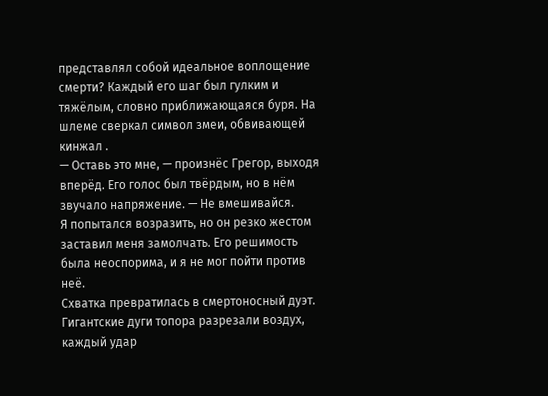представлял собой идеальное воплощение смерти? Каждый его шаг был гулким и тяжёлым, словно приближающаяся буря. На шлеме сверкал символ змеи, обвивающей кинжал .
— Оставь это мне, — произнёс Грегор, выходя вперёд. Его голос был твёрдым, но в нём звучало напряжение. — Не вмешивайся.
Я попытался возразить, но он резко жестом заставил меня замолчать. Его решимость была неоспорима, и я не мог пойти против неё.
Схватка превратилась в смертоносный дуэт. Гигантские дуги топора разрезали воздух, каждый удар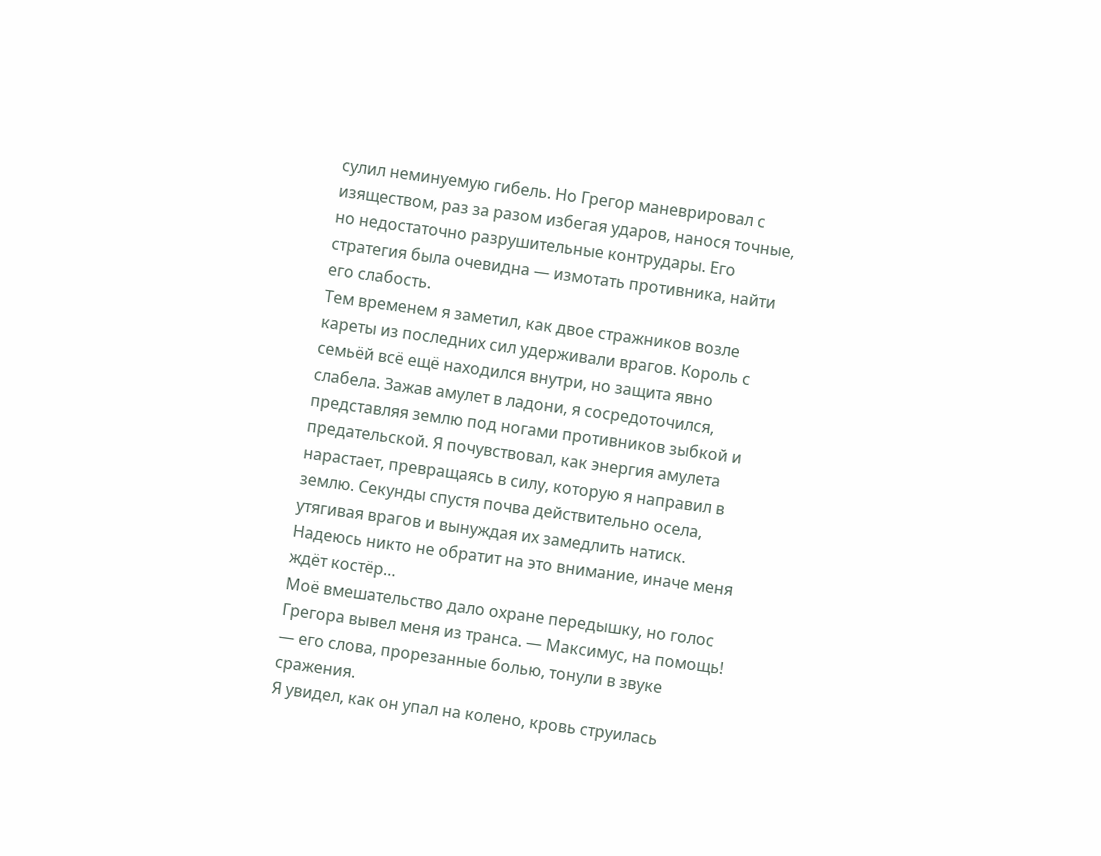сулил неминуемую гибель. Но Грегор маневрировал с изяществом, раз за разом избегая ударов, нанося точные, но недостаточно разрушительные контрудары. Его стратегия была очевидна — измотать противника, найти его слабость.
Тем временем я заметил, как двое стражников возле кареты из последних сил удерживали врагов. Король с семьёй всё ещё находился внутри, но защита явно слабела. Зажав амулет в ладони, я сосредоточился, представляя землю под ногами противников зыбкой и предательской. Я почувствовал, как энергия амулета нарастает, превращаясь в силу, которую я направил в землю. Секунды спустя почва действительно осела, утягивая врагов и вынуждая их замедлить натиск.
Надеюсь никто не обратит на это внимание, иначе меня ждёт костёр…
Моё вмешательство дало охране передышку, но голос Грегора вывел меня из транса. — Максимус, на помощь! — его слова, прорезанные болью, тонули в звуке сражения.
Я увидел, как он упал на колено, кровь струилась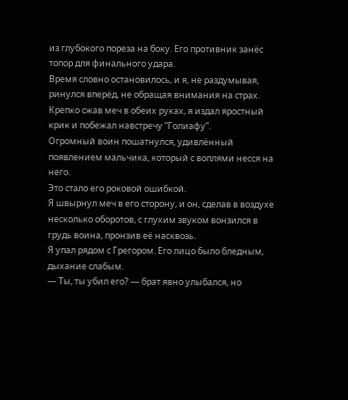из глубокого пореза на боку. Его противник занёс топор для финального удара.
Время словно остановилось, и я, не раздумывая, ринулся вперёд, не обращая внимания на страх. Крепко сжав меч в обеих руках, я издал яростный крик и побежал навстречу “Голиафу”.
Огромный воин пошатнулся, удивлённый появлением мальчика, который с воплями несся на него.
Это стало его роковой ошибкой.
Я швырнул меч в его сторону, и он, сделав в воздухе несколько оборотов, с глухим звуком вонзился в грудь воина, пронзив её насквозь.
Я упал рядом с Грегором. Его лицо было бледным, дыхание слабым.
— Ты, ты убил его? — брат явно улыбался, но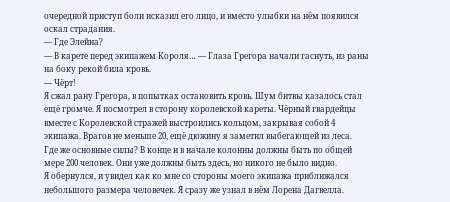очередной приступ боли исказил его лицо, и вместо улыбки на нём появился оскал страдания.
— Где Элейна?
— В карете перед экипажем Короля… — Глаза Грегора начали гаснуть, из раны на боку рекой била кровь.
— Чёрт!
Я сжал рану Грегора, в попытках остановить кровь. Шум битвы казалось стал ещё громче. Я посмотрел в сторону королевской кареты. Чёрный гвардейцы вместе с Королевской стражей выстроились кольцом, закрывая собой 4 экипажа. Врагов не меньше 20, ещё дюжину я заметил выбегающей из леса.
Где же основные силы? В конце и в начале колонны должны быть по общей мере 200 человек. Они уже должны быть здесь, но никого не было видно.
Я обернулся, и увидел как ко мне со стороны моего экипажа приближался небольшого размера человечек. Я сразу же узнал в нём Лорена Дагвелла.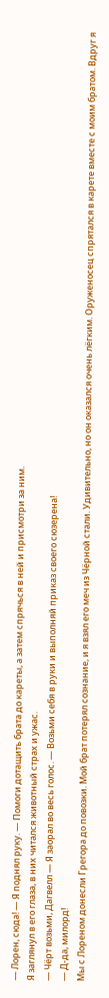— Лорен, сюда! — Я поднял руку. — Помоги дотащить брата до кареты, а затем спрячься в ней и присмотри за ним.
Я заглянул в его глаза, в них читался животный страх и ужас.
— Чёрт возьми, Дагвелл — Я заорал во весь голос. — Возьми себя в руки и выполняй приказ своего сюзерена!
— Д-да, милорд!
Мы с Лореном донесли Грегора до повозки. Мой брат потерял сознание, и я взял его меч из Чёрной стали. Удивительно, но он оказался очень лёгким. Оруженосец спрятался в карете вместе с моим братом. Вдруг я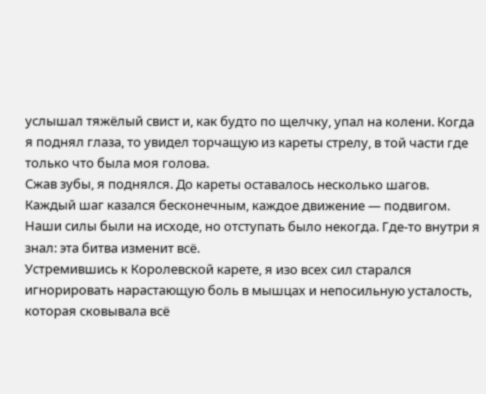услышал тяжёлый свист и, как будто по щелчку, упал на колени. Когда я поднял глаза, то увидел торчащую из кареты стрелу, в той части где только что была моя голова.
Сжав зубы, я поднялся. До кареты оставалось несколько шагов. Каждый шаг казался бесконечным, каждое движение — подвигом. Наши силы были на исходе, но отступать было некогда. Где-то внутри я знал: эта битва изменит всё.
Устремившись к Королевской карете, я изо всех сил старался игнорировать нарастающую боль в мышцах и непосильную усталость, которая сковывала всё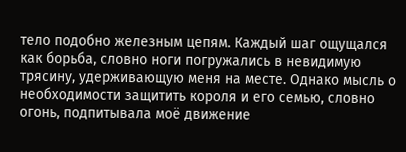тело подобно железным цепям. Каждый шаг ощущался как борьба, словно ноги погружались в невидимую трясину, удерживающую меня на месте. Однако мысль о необходимости защитить короля и его семью, словно огонь, подпитывала моё движение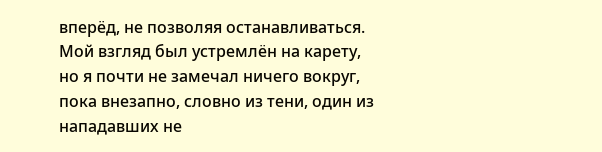вперёд, не позволяя останавливаться. Мой взгляд был устремлён на карету, но я почти не замечал ничего вокруг, пока внезапно, словно из тени, один из нападавших не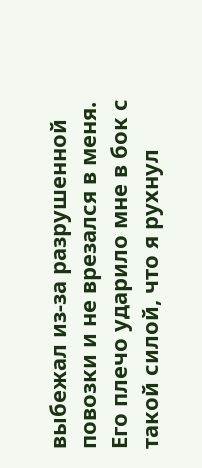выбежал из-за разрушенной повозки и не врезался в меня. Его плечо ударило мне в бок с такой силой, что я рухнул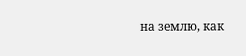на землю, как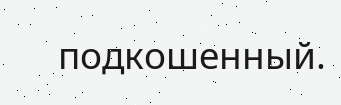подкошенный.